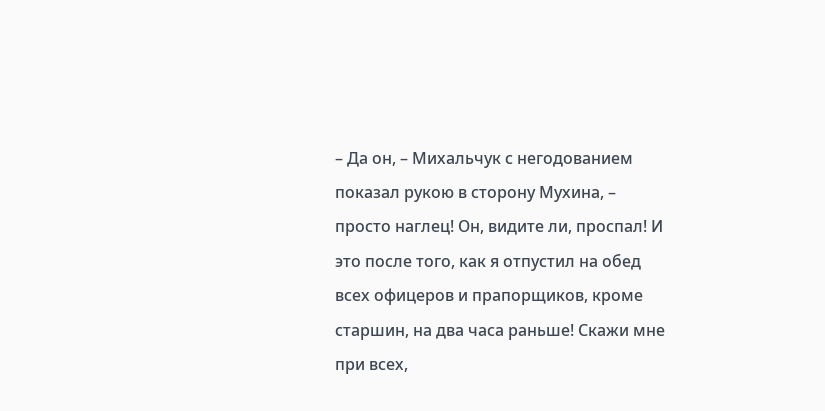– Да он, – Михальчук с негодованием показал рукою в сторону Мухина, – просто наглец! Он, видите ли, проспал! И это после того, как я отпустил на обед всех офицеров и прапорщиков, кроме старшин, на два часа раньше! Скажи мне при всех,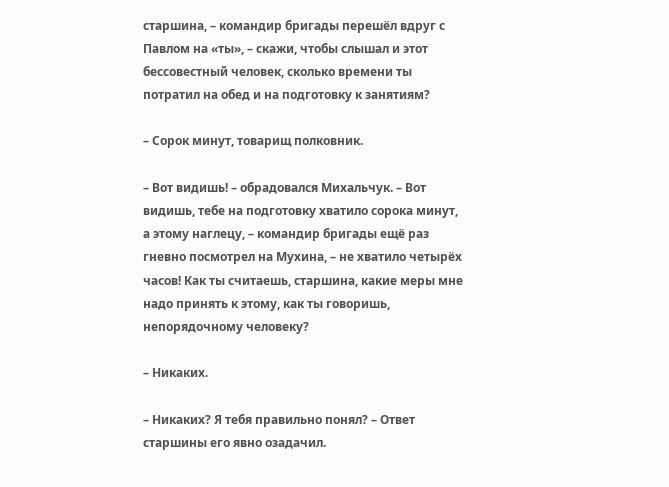старшина, – командир бригады перешёл вдруг с Павлом на «ты», – скажи, чтобы слышал и этот бессовестный человек, сколько времени ты потратил на обед и на подготовку к занятиям?

– Сорок минут, товарищ полковник.

– Вот видишь! – обрадовался Михальчук. – Вот видишь, тебе на подготовку хватило сорока минут, а этому наглецу, – командир бригады ещё раз гневно посмотрел на Мухина, – не хватило четырёх часов! Как ты считаешь, старшина, какие меры мне надо принять к этому, как ты говоришь, непорядочному человеку?

– Никаких.

– Никаких? Я тебя правильно понял? – Ответ старшины его явно озадачил.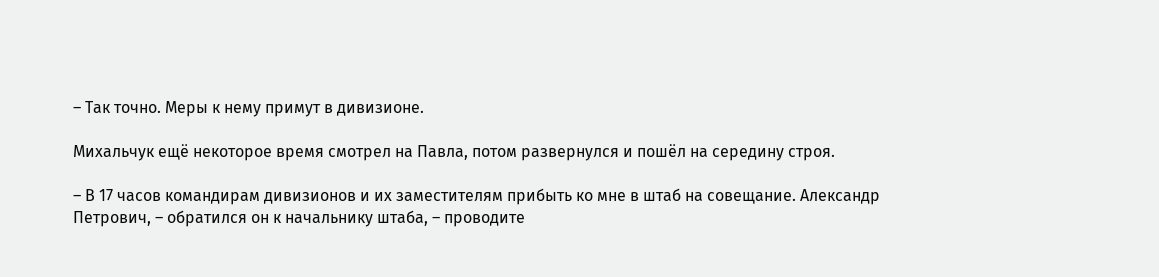– Так точно. Меры к нему примут в дивизионе.

Михальчук ещё некоторое время смотрел на Павла, потом развернулся и пошёл на середину строя.

– В 17 часов командирам дивизионов и их заместителям прибыть ко мне в штаб на совещание. Александр Петрович, – обратился он к начальнику штаба, – проводите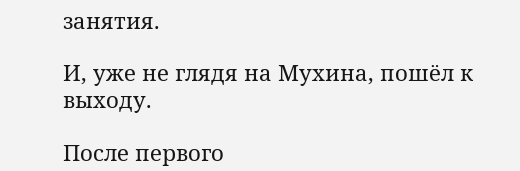занятия.

И, уже не глядя на Мухина, пошёл к выходу.

После первого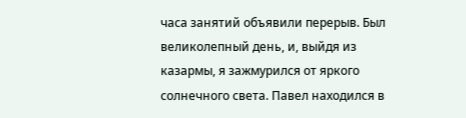часа занятий объявили перерыв. Был великолепный день, и, выйдя из казармы, я зажмурился от яркого солнечного света. Павел находился в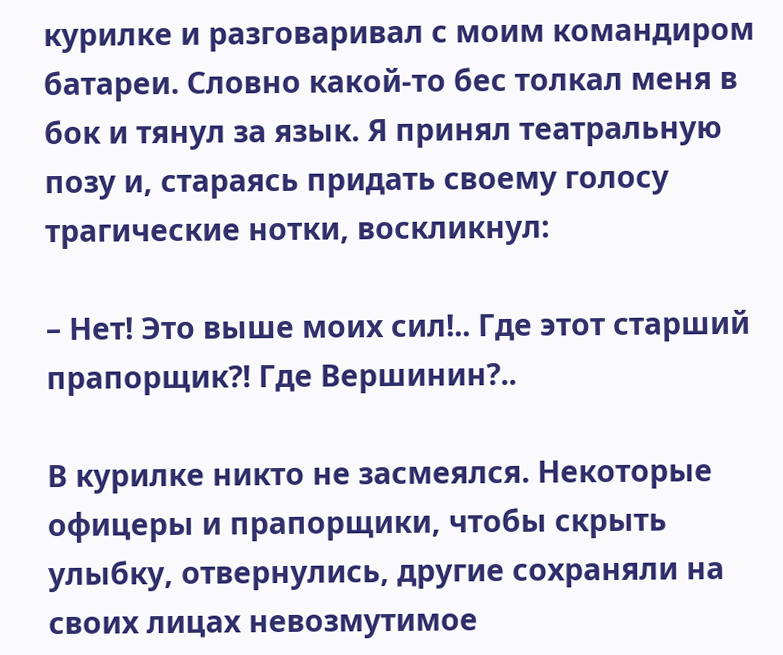курилке и разговаривал с моим командиром батареи. Словно какой-то бес толкал меня в бок и тянул за язык. Я принял театральную позу и, стараясь придать своему голосу трагические нотки, воскликнул:

– Нет! Это выше моих сил!.. Где этот старший прапорщик?! Где Вершинин?..

В курилке никто не засмеялся. Некоторые офицеры и прапорщики, чтобы скрыть улыбку, отвернулись, другие сохраняли на своих лицах невозмутимое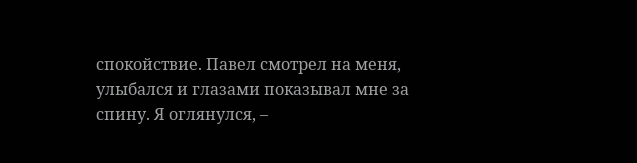спокойствие. Павел смотрел на меня, улыбался и глазами показывал мне за спину. Я оглянулся, –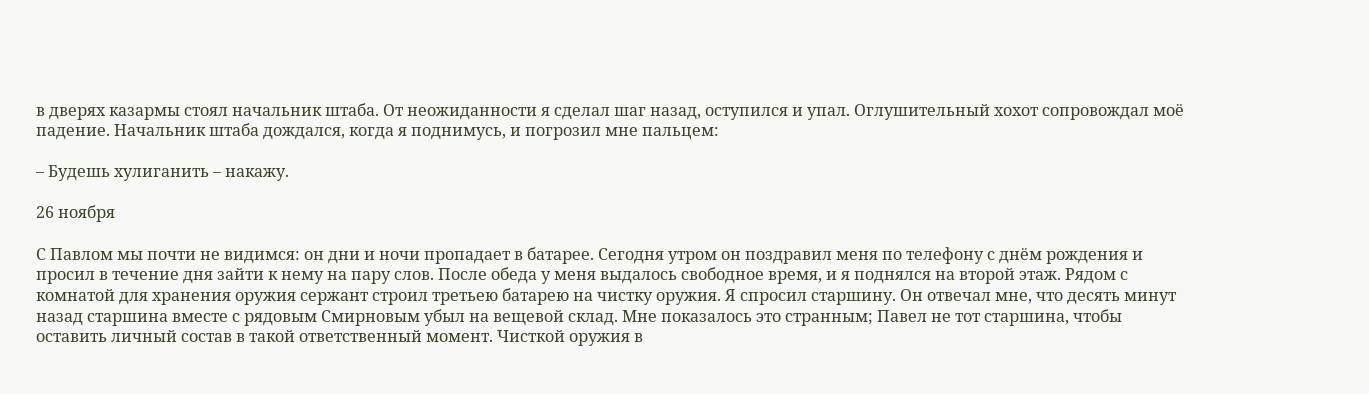в дверях казармы стоял начальник штаба. От неожиданности я сделал шаг назад, оступился и упал. Оглушительный хохот сопровождал моё падение. Начальник штаба дождался, когда я поднимусь, и погрозил мне пальцем:

– Будешь хулиганить – накажу.

26 ноября

С Павлом мы почти не видимся: он дни и ночи пропадает в батарее. Сегодня утром он поздравил меня по телефону с днём рождения и просил в течение дня зайти к нему на пару слов. После обеда у меня выдалось свободное время, и я поднялся на второй этаж. Рядом с комнатой для хранения оружия сержант строил третьею батарею на чистку оружия. Я спросил старшину. Он отвечал мне, что десять минут назад старшина вместе с рядовым Смирновым убыл на вещевой склад. Мне показалось это странным; Павел не тот старшина, чтобы оставить личный состав в такой ответственный момент. Чисткой оружия в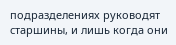подразделениях руководят старшины, и лишь когда они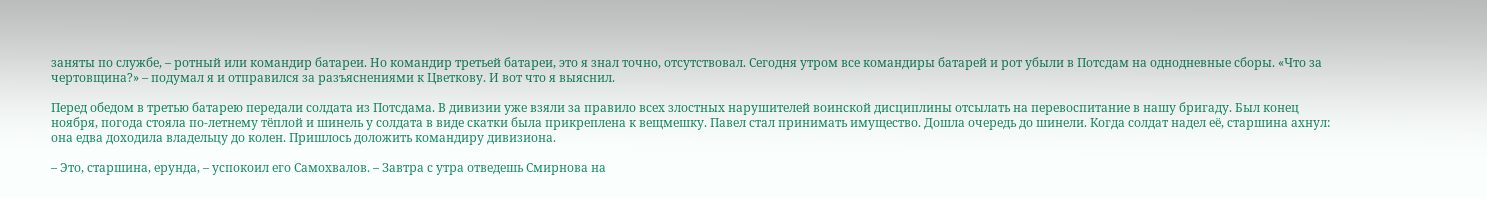заняты по службе, – ротный или командир батареи. Но командир третьей батареи, это я знал точно, отсутствовал. Сегодня утром все командиры батарей и рот убыли в Потсдам на однодневные сборы. «Что за чертовщина?» – подумал я и отправился за разъяснениями к Цветкову. И вот что я выяснил.

Перед обедом в третью батарею передали солдата из Потсдама. В дивизии уже взяли за правило всех злостных нарушителей воинской дисциплины отсылать на перевоспитание в нашу бригаду. Был конец ноября, погода стояла по-летнему тёплой и шинель у солдата в виде скатки была прикреплена к вещмешку. Павел стал принимать имущество. Дошла очередь до шинели. Когда солдат надел её, старшина ахнул: она едва доходила владельцу до колен. Пришлось доложить командиру дивизиона.

– Это, старшина, ерунда, – успокоил его Самохвалов. – Завтра с утра отведешь Смирнова на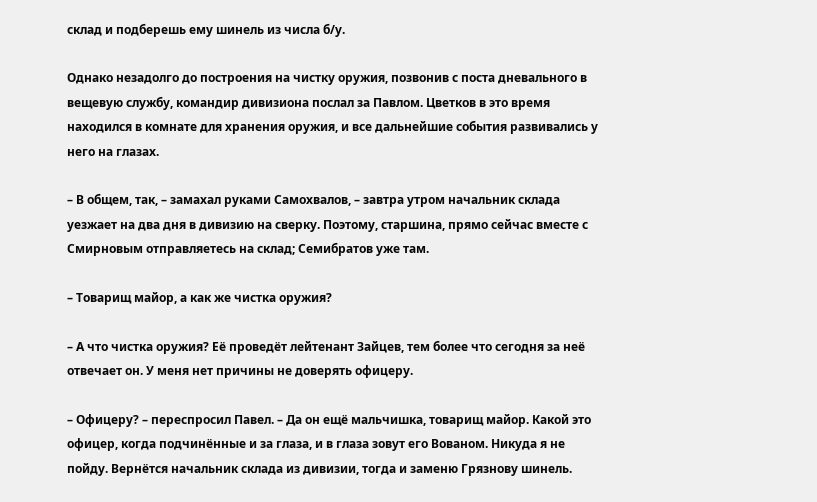склад и подберешь ему шинель из числа б/у.

Однако незадолго до построения на чистку оружия, позвонив с поста дневального в вещевую службу, командир дивизиона послал за Павлом. Цветков в это время находился в комнате для хранения оружия, и все дальнейшие события развивались у него на глазах.

– В общем, так, – замахал руками Самохвалов, – завтра утром начальник склада уезжает на два дня в дивизию на сверку. Поэтому, старшина, прямо сейчас вместе с Смирновым отправляетесь на склад; Семибратов уже там.

– Товарищ майор, а как же чистка оружия?

– А что чистка оружия? Её проведёт лейтенант Зайцев, тем более что сегодня за неё отвечает он. У меня нет причины не доверять офицеру.

– Офицеру? – переспросил Павел. – Да он ещё мальчишка, товарищ майор. Какой это офицер, когда подчинённые и за глаза, и в глаза зовут его Вованом. Никуда я не пойду. Вернётся начальник склада из дивизии, тогда и заменю Грязнову шинель.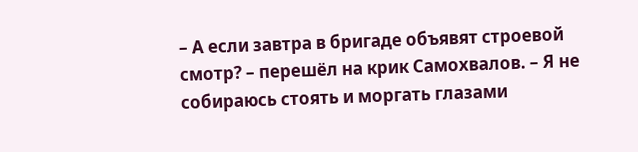– А если завтра в бригаде объявят строевой смотр? – перешёл на крик Самохвалов. – Я не собираюсь стоять и моргать глазами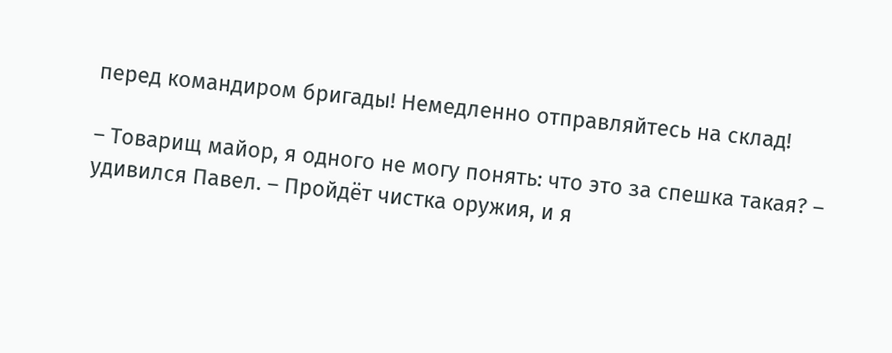перед командиром бригады! Немедленно отправляйтесь на склад!

– Товарищ майор, я одного не могу понять: что это за спешка такая? – удивился Павел. – Пройдёт чистка оружия, и я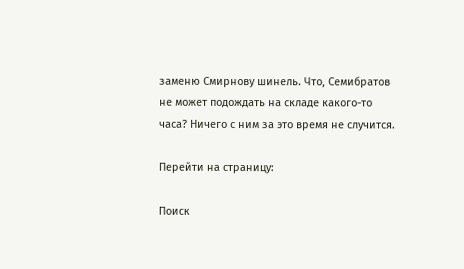заменю Смирнову шинель. Что, Семибратов не может подождать на складе какого-то часа? Ничего с ним за это время не случится.

Перейти на страницу:

Поиск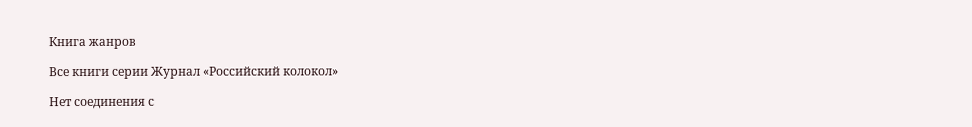Книга жанров

Все книги серии Журнал «Российский колокол»

Нет соединения с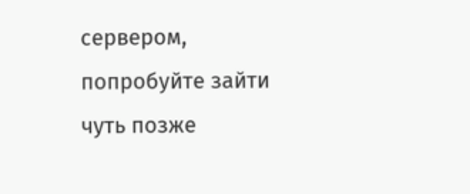сервером, попробуйте зайти чуть позже